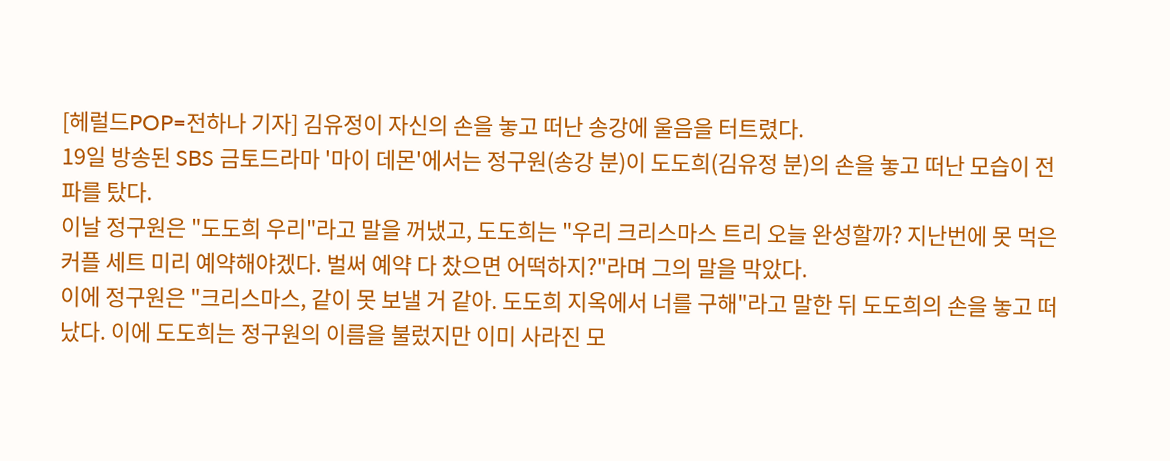[헤럴드POP=전하나 기자] 김유정이 자신의 손을 놓고 떠난 송강에 울음을 터트렸다.
19일 방송된 SBS 금토드라마 '마이 데몬'에서는 정구원(송강 분)이 도도희(김유정 분)의 손을 놓고 떠난 모습이 전파를 탔다.
이날 정구원은 "도도희 우리"라고 말을 꺼냈고, 도도희는 "우리 크리스마스 트리 오늘 완성할까? 지난번에 못 먹은 커플 세트 미리 예약해야겠다. 벌써 예약 다 찼으면 어떡하지?"라며 그의 말을 막았다.
이에 정구원은 "크리스마스, 같이 못 보낼 거 같아. 도도희 지옥에서 너를 구해"라고 말한 뒤 도도희의 손을 놓고 떠났다. 이에 도도희는 정구원의 이름을 불렀지만 이미 사라진 모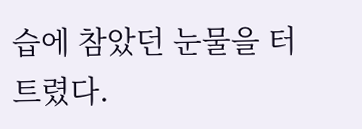습에 참았던 눈물을 터트렸다.